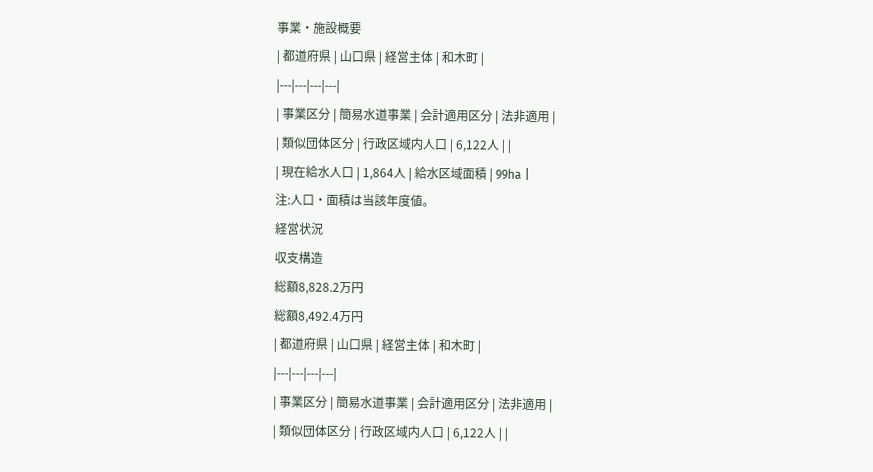事業・施設概要
| 都道府県 | 山口県 | 経営主体 | 和木町 |
|---|---|---|---|
| 事業区分 | 簡易水道事業 | 会計適用区分 | 法非適用 |
| 類似団体区分 | 行政区域内人口 | 6,122人 | |
| 現在給水人口 | 1,864人 | 給水区域面積 | 99ha |
注:人口・面積は当該年度値。
経営状況
収支構造
総額8,828.2万円
総額8,492.4万円
| 都道府県 | 山口県 | 経営主体 | 和木町 |
|---|---|---|---|
| 事業区分 | 簡易水道事業 | 会計適用区分 | 法非適用 |
| 類似団体区分 | 行政区域内人口 | 6,122人 | |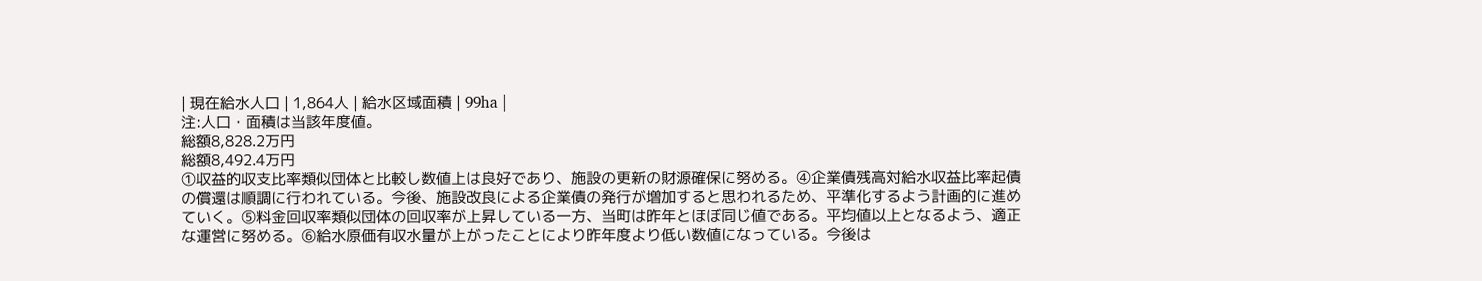| 現在給水人口 | 1,864人 | 給水区域面積 | 99ha |
注:人口・面積は当該年度値。
総額8,828.2万円
総額8,492.4万円
①収益的収支比率類似団体と比較し数値上は良好であり、施設の更新の財源確保に努める。④企業債残高対給水収益比率起債の償還は順調に行われている。今後、施設改良による企業債の発行が増加すると思われるため、平準化するよう計画的に進めていく。⑤料金回収率類似団体の回収率が上昇している一方、当町は昨年とほぼ同じ値である。平均値以上となるよう、適正な運営に努める。⑥給水原価有収水量が上がったことにより昨年度より低い数値になっている。今後は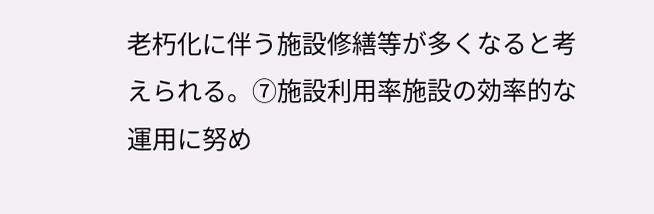老朽化に伴う施設修繕等が多くなると考えられる。⑦施設利用率施設の効率的な運用に努め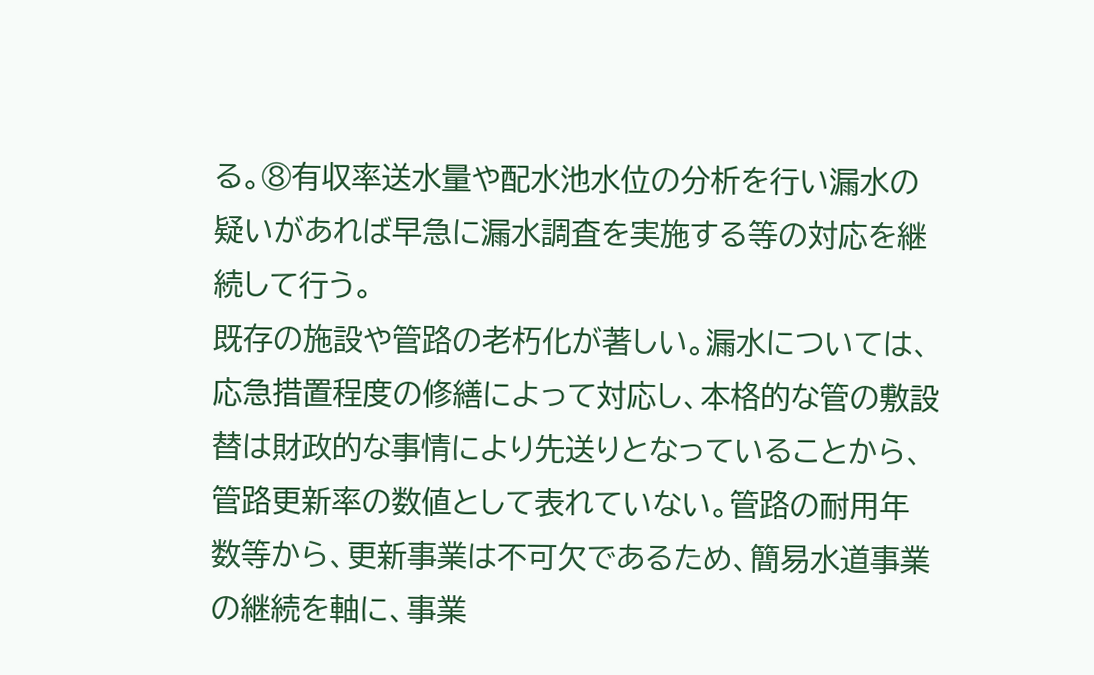る。⑧有収率送水量や配水池水位の分析を行い漏水の疑いがあれば早急に漏水調査を実施する等の対応を継続して行う。
既存の施設や管路の老朽化が著しい。漏水については、応急措置程度の修繕によって対応し、本格的な管の敷設替は財政的な事情により先送りとなっていることから、管路更新率の数値として表れていない。管路の耐用年数等から、更新事業は不可欠であるため、簡易水道事業の継続を軸に、事業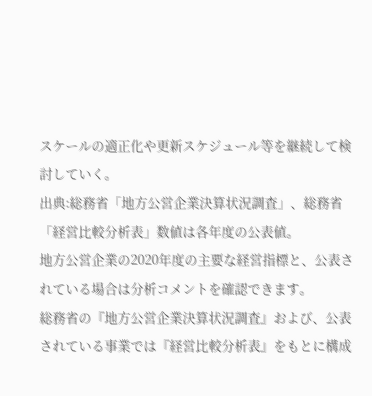スケールの適正化や更新スケジュール等を継続して検討していく。
出典:総務省「地方公営企業決算状況調査」、総務省「経営比較分析表」数値は各年度の公表値。
地方公営企業の2020年度の主要な経営指標と、公表されている場合は分析コメントを確認できます。
総務省の『地方公営企業決算状況調査』および、公表されている事業では『経営比較分析表』をもとに構成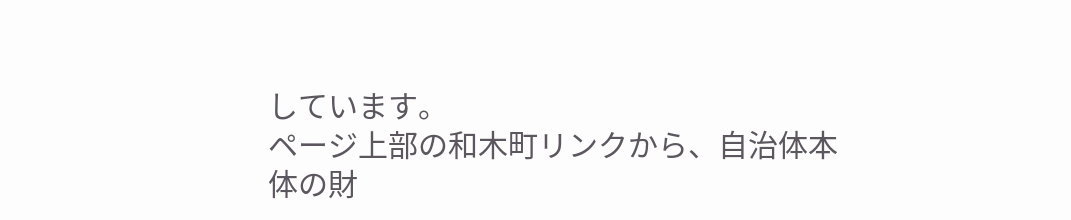しています。
ページ上部の和木町リンクから、自治体本体の財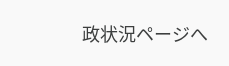政状況ページへ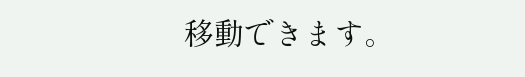移動できます。